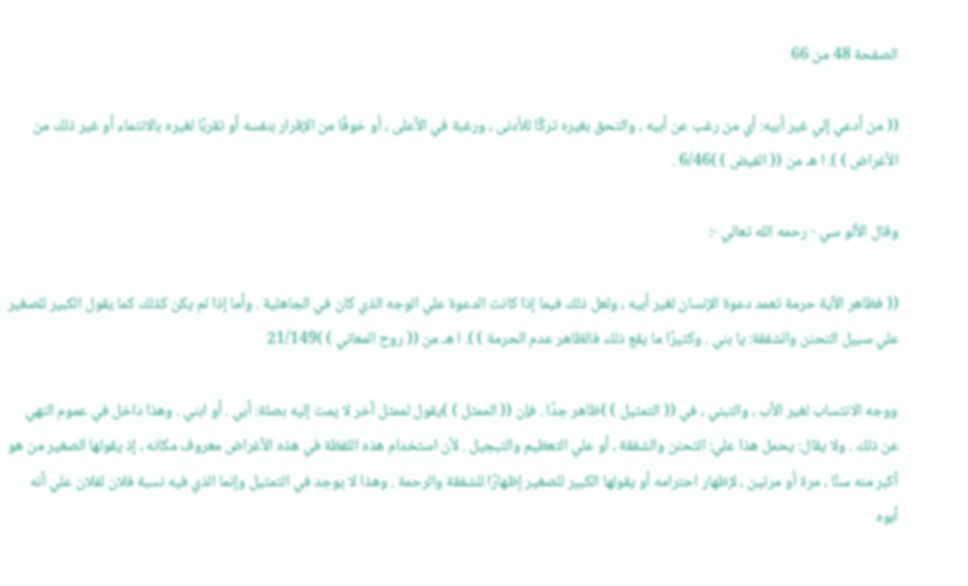الصفحة 48 من 66

(( من أدعي إلي غير أبيه: أي من رغب عن أبيه ، والتحق بغيره تركًا للأدنى ، ورغبة في الأعلى ، أو خوفًا من الإقرار بنفسه أو تقربًا لغيره بالانتماء أو غير ذلك من الأغراض ) ). ا هـ من (( الفيض ) )6/46 .

وقال الألو سي - رحمه الله تعالي -:

(( فظاهر الآية حرمة تعمد دعوة الإنسان لغير أبيه ، ولعل ذلك فيما إذا كانت الدعوة علي الوجه الذي كان في الجاهلية . وأما إذا لم يكن كذلك كما يقول الكبير للصغير علي سبيل التحنن والشفقة: يا بني . وكثيرًا ما يقع ذلك فالظاهر عدم الحرمة ) ). ا هـ من (( روح المعاني ) )21/149

ووجه الانتساب لغير الأب ، والتبني ، في (( التمثيل ) )ظاهر جدًا . فإن (( الممثل ) )يقول لممثل آخر لا يمت إليه بصلة: أبي . أو ابني . وهذا داخل في عموم النهي عن ذلك . ولا يقال: يحمل هذا علي: التحنن والشفقة ، أو علي التعظيم والتبجيل . لأن استخدام هذه اللفظة في هذه الأغراض معروف مكانه ، إذ يقولها الصغير من هو أكبر منه سنًا ، مرة أو مرتين ، لإظهار احترامه أو يقولها الكبير للصغير إظهارًا للشفقة والرحمة . وهذا لا يوجد في التمثيل وإنما الذي فيه نسبة فلان لفلان علي أنه أبوه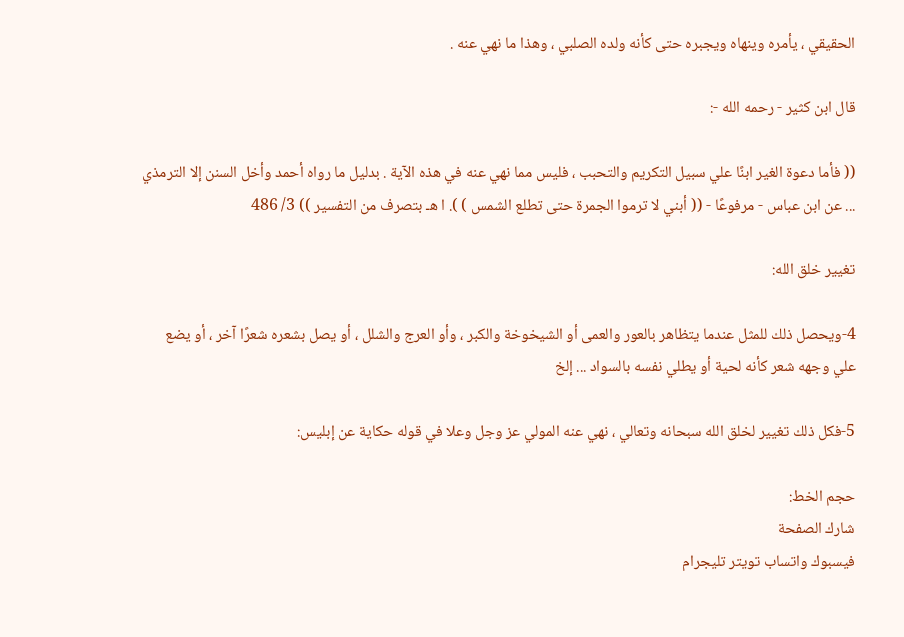الحقيقي ، يأمره وينهاه ويجبره حتى كأنه ولده الصلبي ، وهذا ما نهي عنه .

قال ابن كثير - رحمه الله -:

(( فأما دعوة الغير ابنًا علي سبيل التكريم والتحبب ، فليس مما نهي عنه في هذه الآية . بدليل ما رواه أحمد وأخل السنن إلا الترمذي ... عن ابن عباس - مرفوعًا - (( أبني لا ترموا الجمرة حتى تطلع الشمس ) ). ا هـ بتصرف من التفسير )) 3/ 486

تغيير خلق الله:

4-ويحصل ذلك للمثل عندما يتظاهر بالعور والعمى أو الشيخوخة والكبر ، وأو العرج والشلل ، أو يصل بشعره شعرًا آخر ، أو يضع علي وجهه شعر كأنه لحية أو يطلي نفسه بالسواد ... إلخ

5-فكل ذلك تغيير لخلق الله سبحانه وتعالي ، نهي عنه المولي عز وجل وعلا في قوله حكاية عن إبليس:

حجم الخط:
شارك الصفحة
فيسبوك واتساب تويتر تليجرام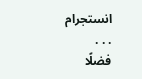انستجرام
. . .
فضلًا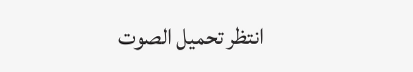انتظر تحميل الصوت